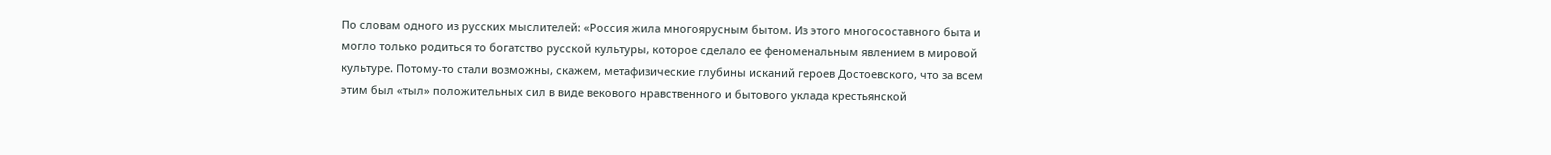По словам одного из русских мыслителей: «Россия жила многоярусным бытом. Из этого многосоставного быта и могло только родиться то богатство русской культуры, которое сделало ее феноменальным явлением в мировой культуре. Потому-то стали возможны, скажем, метафизические глубины исканий героев Достоевского, что за всем этим был «тыл» положительных сил в виде векового нравственного и бытового уклада крестьянской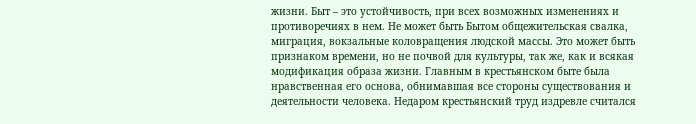жизни. Быт – это устойчивость, при всех возможных изменениях и противоречиях в нем. Не может быть Бытом общежительская свалка, миграция, вокзальные коловращения людской массы. Это может быть признаком времени, но не почвой для культуры, так же, как и всякая модификация образа жизни. Главным в крестьянском быте была нравственная его основа, обнимавшая все стороны существования и деятельности человека. Недаром крестьянский труд издревле считался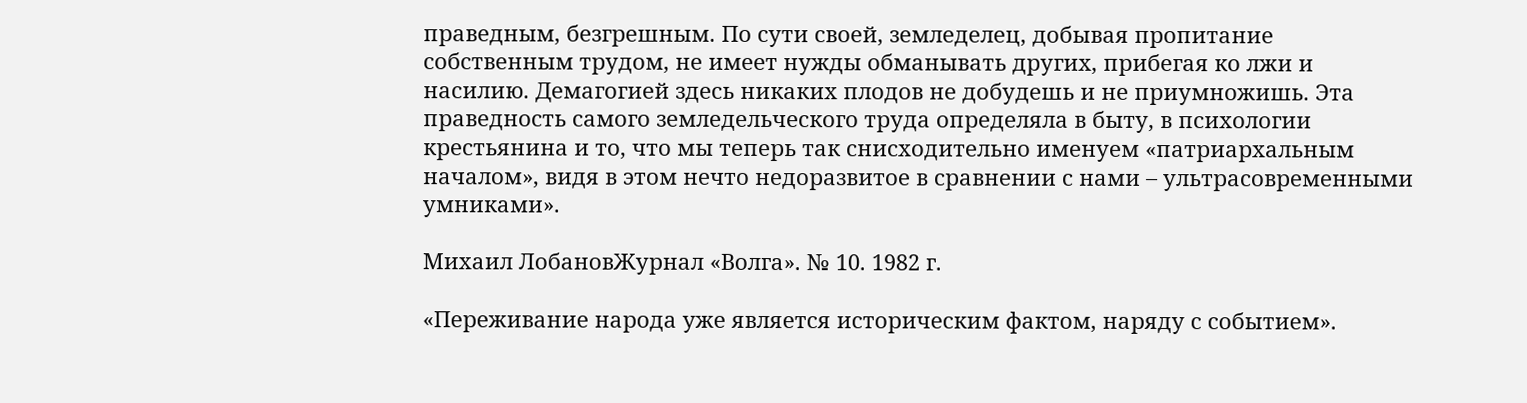праведным, безгрешным. По сути своей, земледелец, добывая пропитание собственным трудом, не имеет нужды обманывать других, прибегая ко лжи и насилию. Демагогией здесь никаких плодов не добудешь и не приумножишь. Эта праведность самого земледельческого труда определяла в быту, в психологии крестьянина и то, что мы теперь так снисходительно именуем «патриархальным началом», видя в этом нечто недоразвитое в сравнении с нами – ультрасовременными умниками».

Михаил ЛобановЖурнал «Волга». № 10. 1982 г.

«Переживание народа уже является историческим фактом, наряду с событием».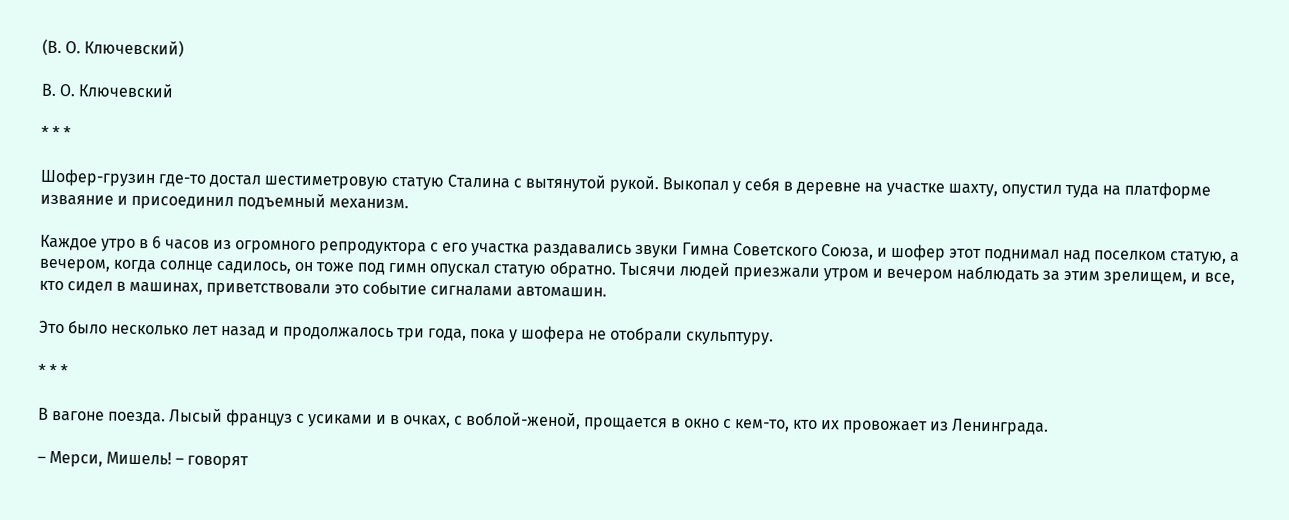(В. О. Ключевский)

В. О. Ключевский

* * *

Шофер-грузин где-то достал шестиметровую статую Сталина с вытянутой рукой. Выкопал у себя в деревне на участке шахту, опустил туда на платформе изваяние и присоединил подъемный механизм.

Каждое утро в 6 часов из огромного репродуктора с его участка раздавались звуки Гимна Советского Союза, и шофер этот поднимал над поселком статую, а вечером, когда солнце садилось, он тоже под гимн опускал статую обратно. Тысячи людей приезжали утром и вечером наблюдать за этим зрелищем, и все, кто сидел в машинах, приветствовали это событие сигналами автомашин.

Это было несколько лет назад и продолжалось три года, пока у шофера не отобрали скульптуру.

* * *

В вагоне поезда. Лысый француз с усиками и в очках, с воблой-женой, прощается в окно с кем-то, кто их провожает из Ленинграда.

– Мерси, Мишель! – говорят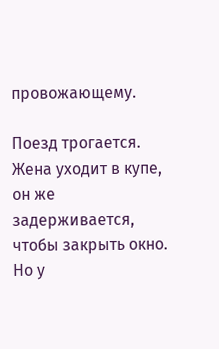провожающему.

Поезд трогается. Жена уходит в купе, он же задерживается, чтобы закрыть окно. Но у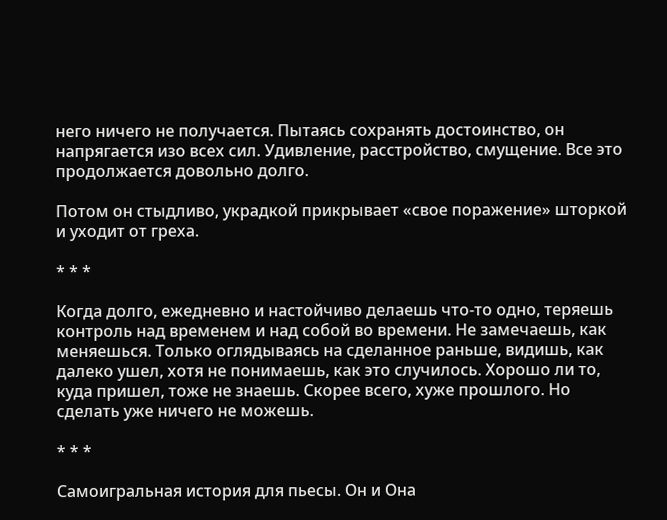него ничего не получается. Пытаясь сохранять достоинство, он напрягается изо всех сил. Удивление, расстройство, смущение. Все это продолжается довольно долго.

Потом он стыдливо, украдкой прикрывает «свое поражение» шторкой и уходит от греха.

* * *

Когда долго, ежедневно и настойчиво делаешь что-то одно, теряешь контроль над временем и над собой во времени. Не замечаешь, как меняешься. Только оглядываясь на сделанное раньше, видишь, как далеко ушел, хотя не понимаешь, как это случилось. Хорошо ли то, куда пришел, тоже не знаешь. Скорее всего, хуже прошлого. Но сделать уже ничего не можешь.

* * *

Самоигральная история для пьесы. Он и Она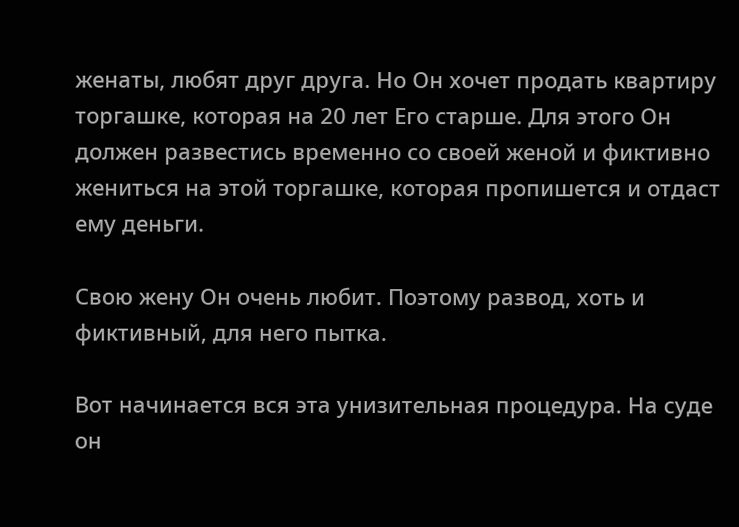женаты, любят друг друга. Но Он хочет продать квартиру торгашке, которая на 20 лет Его старше. Для этого Он должен развестись временно со своей женой и фиктивно жениться на этой торгашке, которая пропишется и отдаст ему деньги.

Свою жену Он очень любит. Поэтому развод, хоть и фиктивный, для него пытка.

Вот начинается вся эта унизительная процедура. На суде он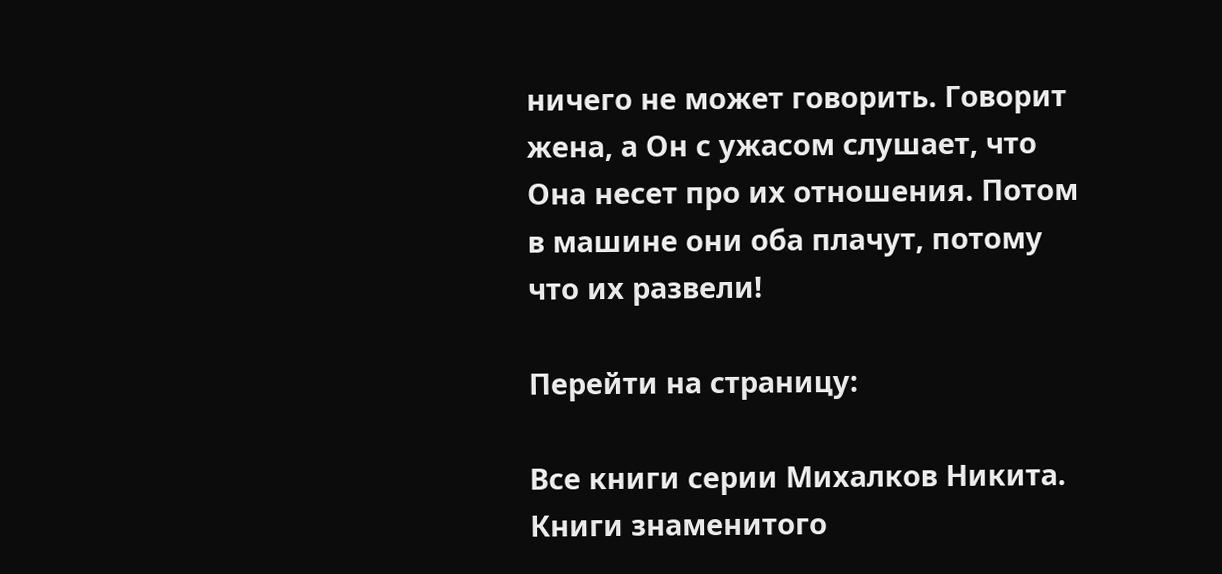ничего не может говорить. Говорит жена, а Он с ужасом слушает, что Она несет про их отношения. Потом в машине они оба плачут, потому что их развели!

Перейти на страницу:

Все книги серии Михалков Никита. Книги знаменитого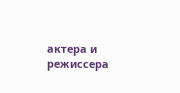актера и режиссера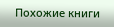Похожие книги